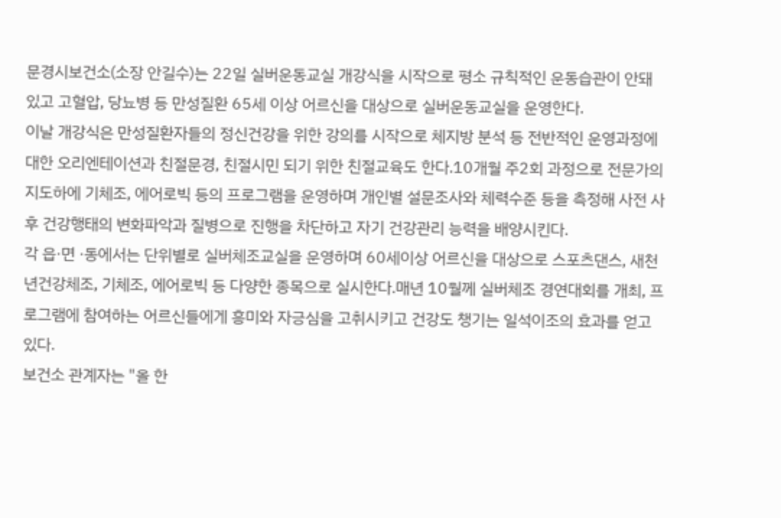문경시보건소(소장 안길수)는 22일 실버운동교실 개강식을 시작으로 평소 규칙적인 운동습관이 안돼 있고 고혈압, 당뇨병 등 만성질환 65세 이상 어르신을 대상으로 실버운동교실을 운영한다.
이날 개강식은 만성질환자들의 정신건강을 위한 강의를 시작으로 체지방 분석 등 전반적인 운영과정에 대한 오리엔테이션과 친절문경, 친절시민 되기 위한 친절교육도 한다.10개월 주2회 과정으로 전문가의 지도하에 기체조, 에어로빅 등의 프로그램을 운영하며 개인별 설문조사와 체력수준 등을 측정해 사전 사후 건강행태의 변화파악과 질병으로 진행을 차단하고 자기 건강관리 능력을 배양시킨다.
각 읍·면 ·동에서는 단위별로 실버체조교실을 운영하며 60세이상 어르신을 대상으로 스포츠댄스, 새천년건강체조, 기체조, 에어로빅 등 다양한 종목으로 실시한다.매년 10월께 실버체조 경연대회를 개최, 프로그램에 참여하는 어르신들에게 흥미와 자긍심을 고취시키고 건강도 챙기는 일석이조의 효과를 얻고 있다.
보건소 관계자는 "올 한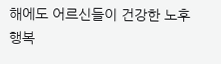해에도 어르신들이 건강한 노후 행복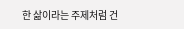한 삶이라는 주제처럼 건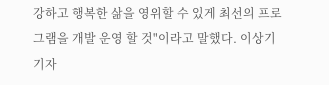강하고 행복한 삶을 영위할 수 있게 최선의 프로그램을 개발 운영 할 것"이라고 말했다. 이상기 기자